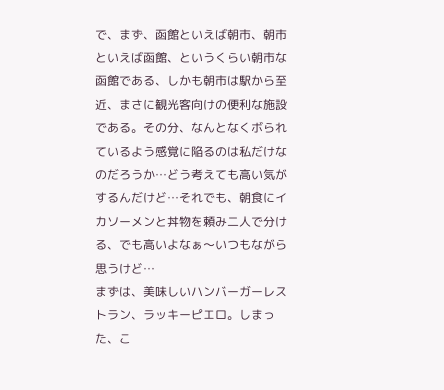で、まず、函館といえば朝市、朝市といえば函館、というくらい朝市な函館である、しかも朝市は駅から至近、まさに観光客向けの便利な施設である。その分、なんとなくボられているよう感覚に陥るのは私だけなのだろうか…どう考えても高い気がするんだけど…それでも、朝食にイカソーメンと丼物を頼み二人で分ける、でも高いよなぁ〜いつもながら思うけど…
まずは、美味しいハンバーガーレストラン、ラッキーピエロ。しまった、こ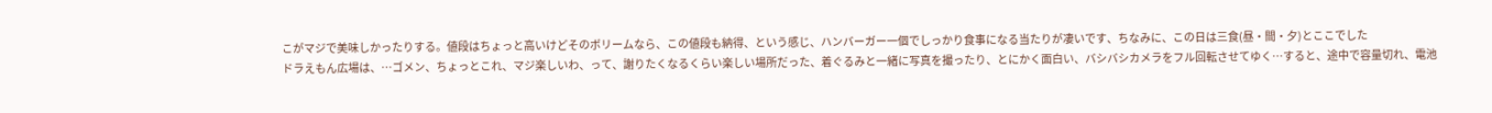こがマジで美味しかったりする。値段はちょっと高いけどそのボリームなら、この値段も納得、という感じ、ハンバーガー一個でしっかり食事になる当たりが凄いです、ちなみに、この日は三食(昼・間・夕)とここでした
ドラえもん広場は、…ゴメン、ちょっとこれ、マジ楽しいわ、って、謝りたくなるくらい楽しい場所だった、着ぐるみと一緒に写真を撮ったり、とにかく面白い、バシバシカメラをフル回転させてゆく…すると、途中で容量切れ、電池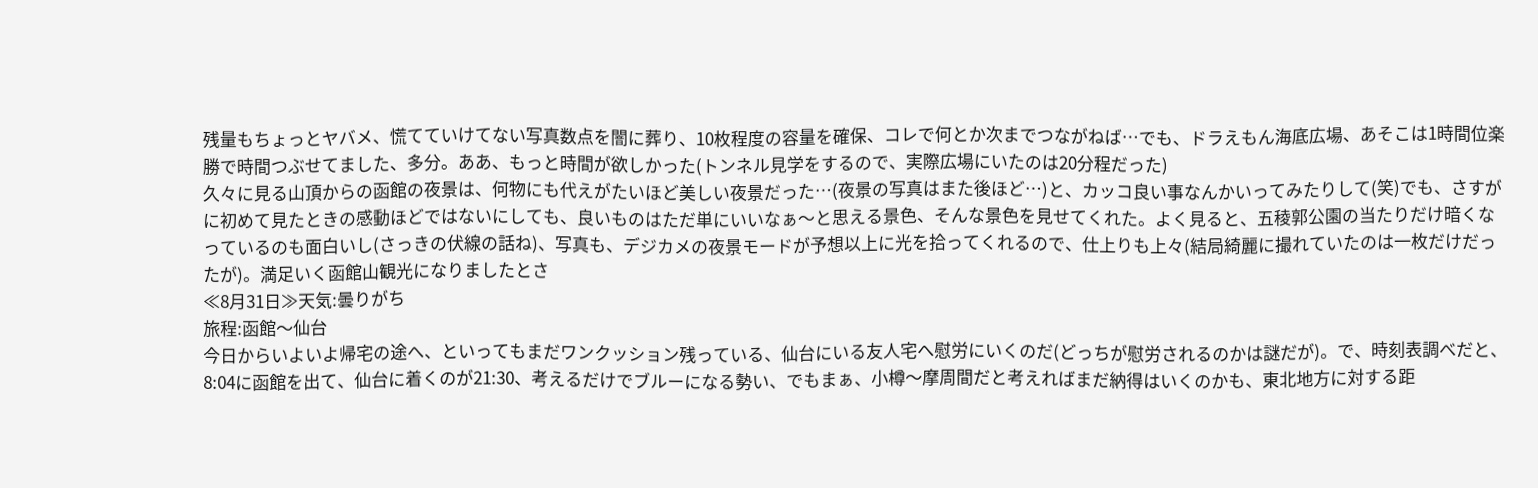残量もちょっとヤバメ、慌てていけてない写真数点を闇に葬り、10枚程度の容量を確保、コレで何とか次までつながねば…でも、ドラえもん海底広場、あそこは1時間位楽勝で時間つぶせてました、多分。ああ、もっと時間が欲しかった(トンネル見学をするので、実際広場にいたのは20分程だった)
久々に見る山頂からの函館の夜景は、何物にも代えがたいほど美しい夜景だった…(夜景の写真はまた後ほど…)と、カッコ良い事なんかいってみたりして(笑)でも、さすがに初めて見たときの感動ほどではないにしても、良いものはただ単にいいなぁ〜と思える景色、そんな景色を見せてくれた。よく見ると、五稜郭公園の当たりだけ暗くなっているのも面白いし(さっきの伏線の話ね)、写真も、デジカメの夜景モードが予想以上に光を拾ってくれるので、仕上りも上々(結局綺麗に撮れていたのは一枚だけだったが)。満足いく函館山観光になりましたとさ
≪8月31日≫天気:曇りがち
旅程:函館〜仙台
今日からいよいよ帰宅の途へ、といってもまだワンクッション残っている、仙台にいる友人宅へ慰労にいくのだ(どっちが慰労されるのかは謎だが)。で、時刻表調べだと、8:04に函館を出て、仙台に着くのが21:30、考えるだけでブルーになる勢い、でもまぁ、小樽〜摩周間だと考えればまだ納得はいくのかも、東北地方に対する距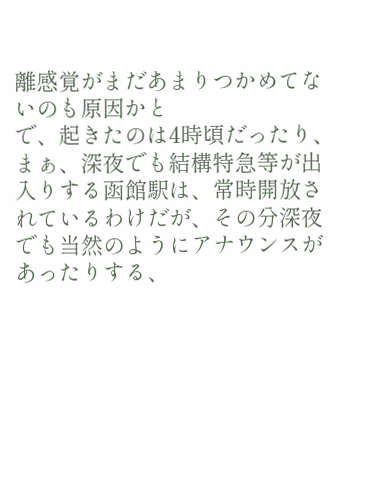離感覚がまだあまりつかめてないのも原因かと
で、起きたのは4時頃だったり、まぁ、深夜でも結構特急等が出入りする函館駅は、常時開放されているわけだが、その分深夜でも当然のようにアナウンスがあったりする、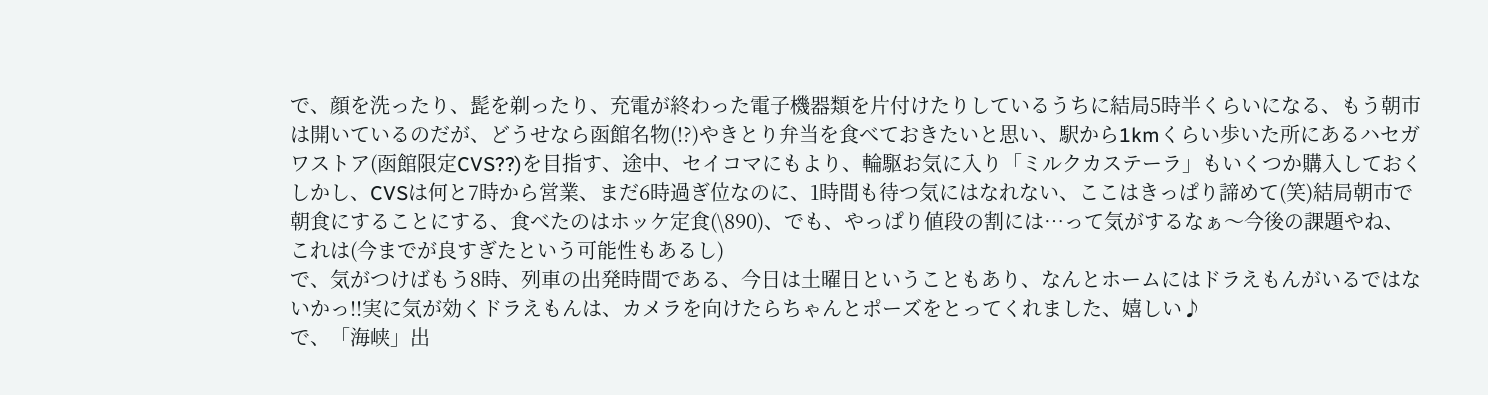で、顔を洗ったり、髭を剃ったり、充電が終わった電子機器類を片付けたりしているうちに結局5時半くらいになる、もう朝市は開いているのだが、どうせなら函館名物(!?)やきとり弁当を食べておきたいと思い、駅から1kmくらい歩いた所にあるハセガワストア(函館限定CVS??)を目指す、途中、セイコマにもより、輪駆お気に入り「ミルクカステーラ」もいくつか購入しておく
しかし、CVSは何と7時から営業、まだ6時過ぎ位なのに、1時間も待つ気にはなれない、ここはきっぱり諦めて(笑)結局朝市で朝食にすることにする、食べたのはホッケ定食(\890)、でも、やっぱり値段の割には…って気がするなぁ〜今後の課題やね、これは(今までが良すぎたという可能性もあるし)
で、気がつけばもう8時、列車の出発時間である、今日は土曜日ということもあり、なんとホームにはドラえもんがいるではないかっ!!実に気が効くドラえもんは、カメラを向けたらちゃんとポーズをとってくれました、嬉しい♪
で、「海峡」出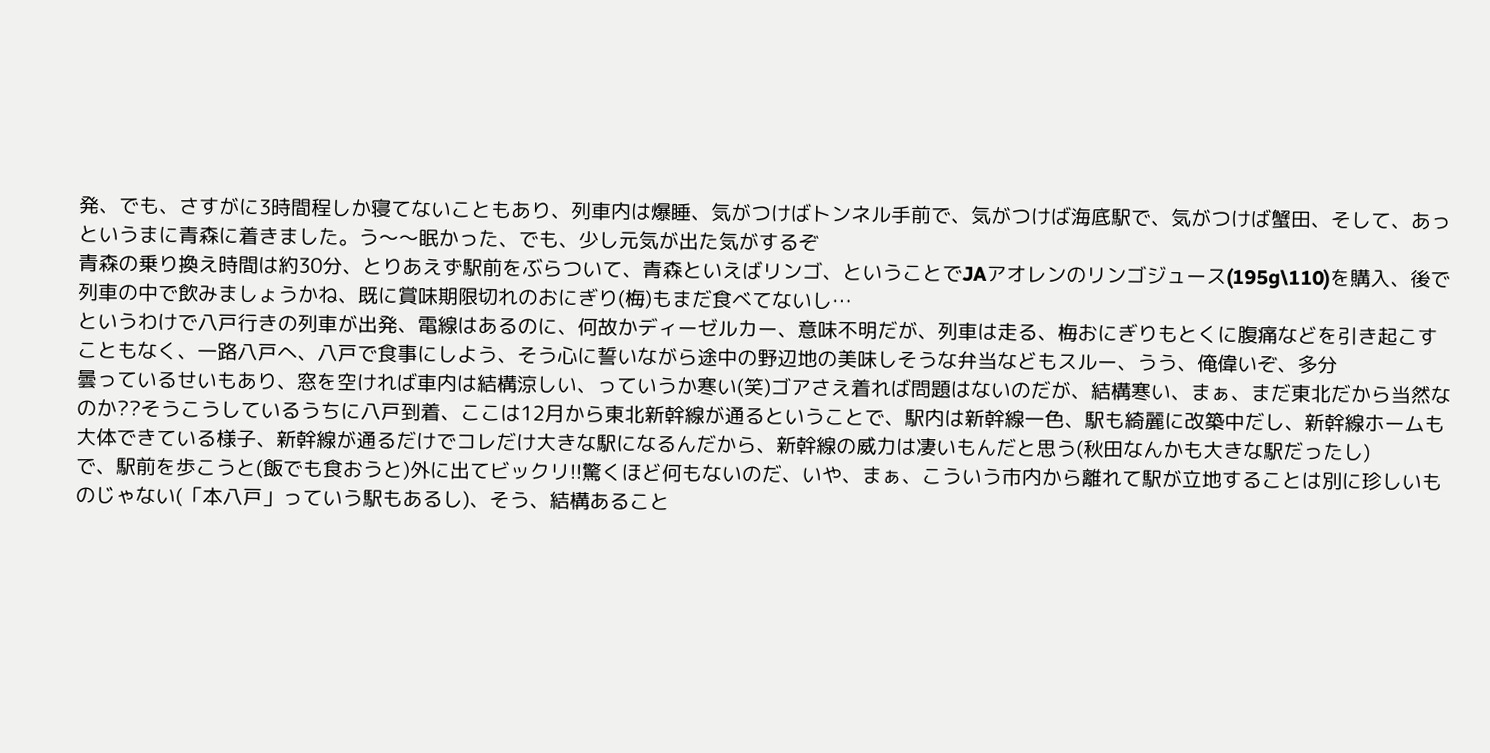発、でも、さすがに3時間程しか寝てないこともあり、列車内は爆睡、気がつけばトンネル手前で、気がつけば海底駅で、気がつけば蟹田、そして、あっというまに青森に着きました。う〜〜眠かった、でも、少し元気が出た気がするぞ
青森の乗り換え時間は約30分、とりあえず駅前をぶらついて、青森といえばリンゴ、ということでJAアオレンのリンゴジュース(195g\110)を購入、後で列車の中で飲みましょうかね、既に賞味期限切れのおにぎり(梅)もまだ食べてないし…
というわけで八戸行きの列車が出発、電線はあるのに、何故かディーゼルカー、意味不明だが、列車は走る、梅おにぎりもとくに腹痛などを引き起こすこともなく、一路八戸へ、八戸で食事にしよう、そう心に誓いながら途中の野辺地の美味しそうな弁当などもスルー、うう、俺偉いぞ、多分
曇っているせいもあり、窓を空ければ車内は結構涼しい、っていうか寒い(笑)ゴアさえ着れば問題はないのだが、結構寒い、まぁ、まだ東北だから当然なのか??そうこうしているうちに八戸到着、ここは12月から東北新幹線が通るということで、駅内は新幹線一色、駅も綺麗に改築中だし、新幹線ホームも大体できている様子、新幹線が通るだけでコレだけ大きな駅になるんだから、新幹線の威力は凄いもんだと思う(秋田なんかも大きな駅だったし)
で、駅前を歩こうと(飯でも食おうと)外に出てビックリ!!驚くほど何もないのだ、いや、まぁ、こういう市内から離れて駅が立地することは別に珍しいものじゃない(「本八戸」っていう駅もあるし)、そう、結構あること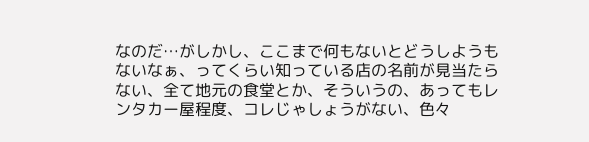なのだ…がしかし、ここまで何もないとどうしようもないなぁ、ってくらい知っている店の名前が見当たらない、全て地元の食堂とか、そういうの、あってもレンタカー屋程度、コレじゃしょうがない、色々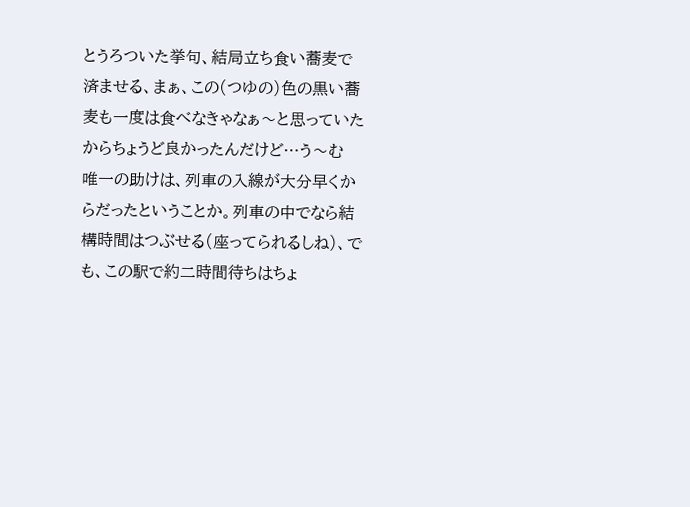とうろついた挙句、結局立ち食い蕎麦で済ませる、まぁ、この(つゆの)色の黒い蕎麦も一度は食べなきゃなぁ〜と思っていたからちょうど良かったんだけど…う〜む
唯一の助けは、列車の入線が大分早くからだったということか。列車の中でなら結構時間はつぶせる(座ってられるしね)、でも、この駅で約二時間待ちはちょ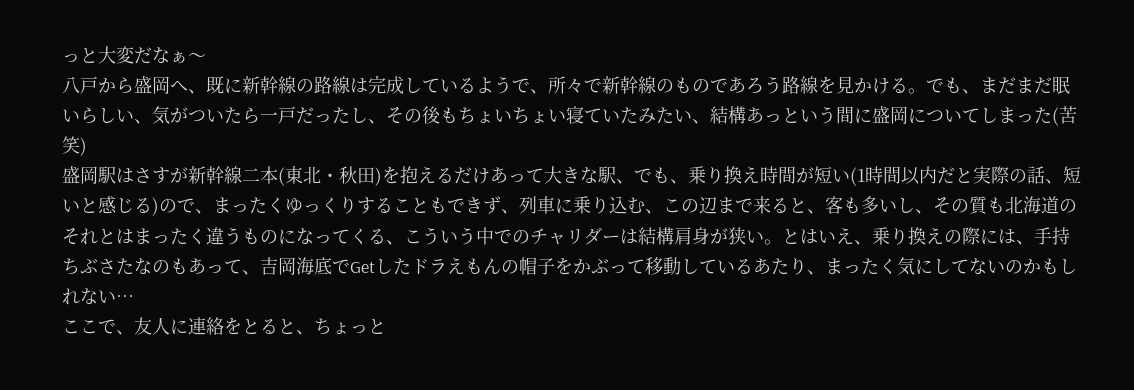っと大変だなぁ〜
八戸から盛岡へ、既に新幹線の路線は完成しているようで、所々で新幹線のものであろう路線を見かける。でも、まだまだ眠いらしい、気がついたら一戸だったし、その後もちょいちょい寝ていたみたい、結構あっという間に盛岡についてしまった(苦笑)
盛岡駅はさすが新幹線二本(東北・秋田)を抱えるだけあって大きな駅、でも、乗り換え時間が短い(1時間以内だと実際の話、短いと感じる)ので、まったくゆっくりすることもできず、列車に乗り込む、この辺まで来ると、客も多いし、その質も北海道のそれとはまったく違うものになってくる、こういう中でのチャリダーは結構肩身が狭い。とはいえ、乗り換えの際には、手持ちぶさたなのもあって、吉岡海底でGetしたドラえもんの帽子をかぶって移動しているあたり、まったく気にしてないのかもしれない…
ここで、友人に連絡をとると、ちょっと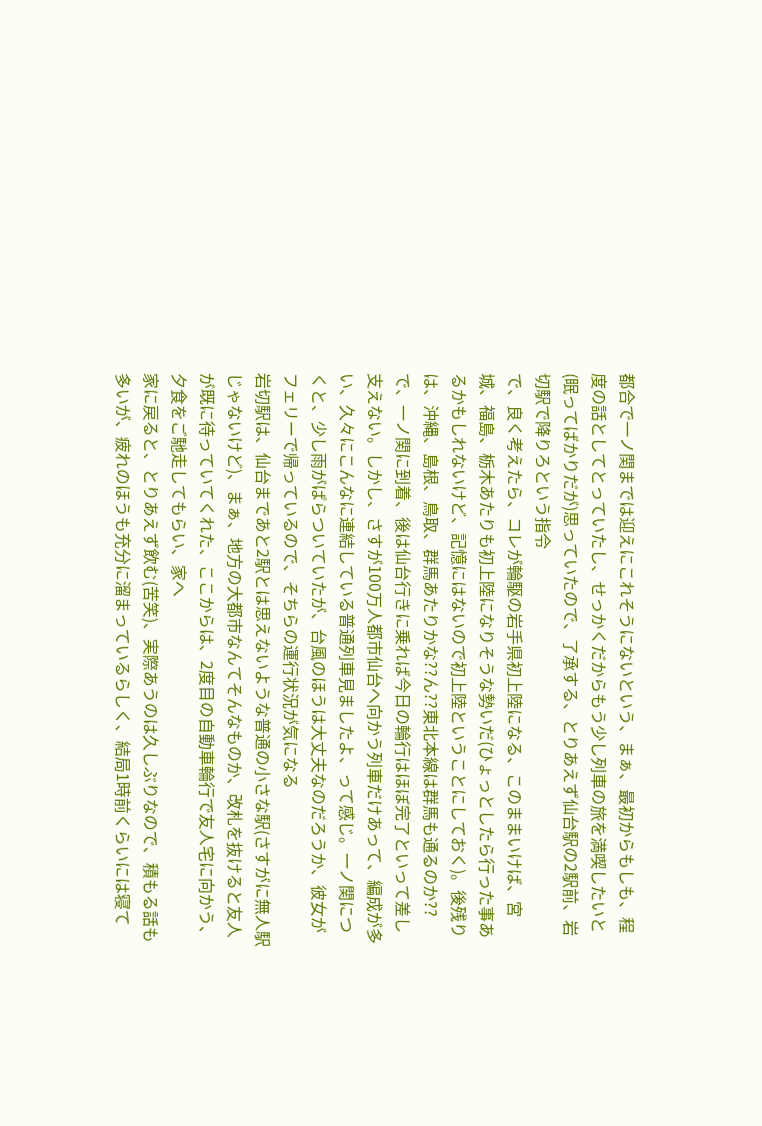都合で一ノ関までは迎えにこれそうにないという、まぁ、最初からもしも、程度の話としてとっていたし、せっかくだからもう少し列車の旅を満喫したいと(眠ってばかりだが)思っていたので、了承する、とりあえず仙台駅の2駅前、岩切駅で降りろという指令
で、良く考えたら、コレが輪駆の岩手県初上陸になる、このままいけば、宮城、福島、栃木あたりも初上陸になりそうな勢いだ(ひょっとしたら行った事あるかもしれないけど、記憶にはないので初上陸ということにしておく)。後残りは、沖縄、島根、鳥取、群馬あたりかな??ん??東北本線は群馬も通るのか??
で、一ノ関に到着、後は仙台行きに乗れば今日の輪行はほぼ完了といって差し支えない。しかし、さすが100万人都市仙台へ向かう列車だけあって、編成が多い、久々にこんなに連結している普通列車見ましたよ、って感じ。一ノ関につくと、少し雨がぱらついていたが、台風のほうは大丈夫なのだろうか、彼女がフェリーで帰っているので、そちらの運行状況が気になる
岩切駅は、仙台まであと2駅とは思えないような普通の小さな駅(さすがに無人駅じゃないけど)、まぁ、地方の大都市なんてそんなものか、改札を抜けると友人が既に待っていてくれた、ここからは、2度目の自動車輪行で友人宅に向かう、夕食をご馳走してもらい、家へ
家に戻ると、とりあえず飲む(苦笑)、実際あうのは久しぶりなので、積もる話も多いが、疲れのほうも充分に溜まっているらしく、結局1時前くらいには寝て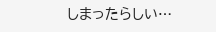しまったらしい…